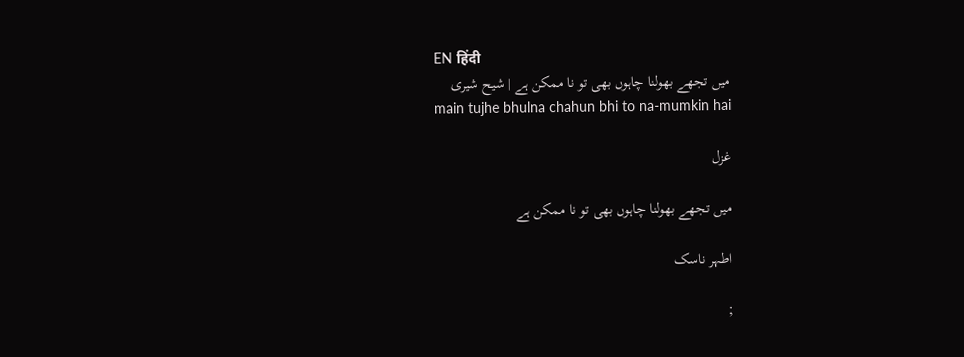EN हिंदी
میں تجھے بھولنا چاہوں بھی تو نا ممکن ہے | شیح شیری
main tujhe bhulna chahun bhi to na-mumkin hai

غزل

میں تجھے بھولنا چاہوں بھی تو نا ممکن ہے

اطہر ناسک

;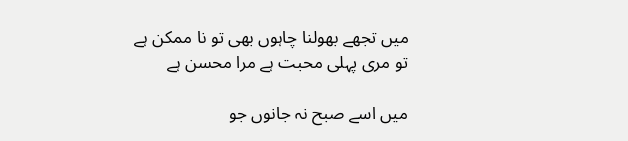میں تجھے بھولنا چاہوں بھی تو نا ممکن ہے
تو مری پہلی محبت ہے مرا محسن ہے

میں اسے صبح نہ جانوں جو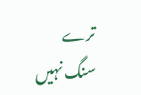ترے سنگ نہیں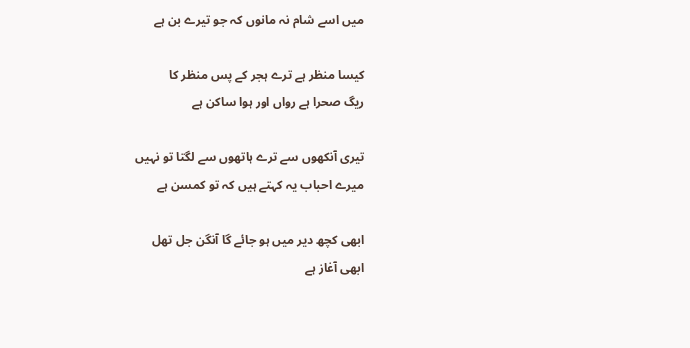میں اسے شام نہ مانوں کہ جو تیرے بن ہے

کیسا منظر ہے ترے ہجر کے پس منظر کا
ریگ صحرا ہے رواں اور ہوا ساکن ہے

تیری آنکھوں سے ترے ہاتھوں سے لگتا تو نہیں
میرے احباب یہ کہتے ہیں کہ تو کمسن ہے

ابھی کچھ دیر میں ہو جائے گا آنگن جل تھل
ابھی آغاز ہے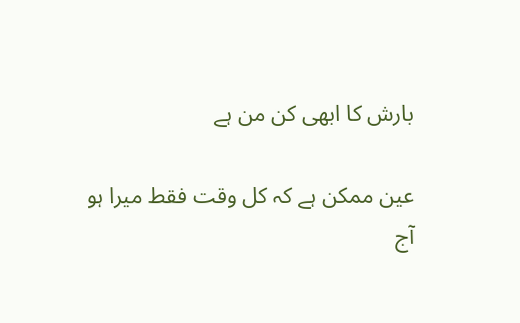بارش کا ابھی کن من ہے

عین ممکن ہے کہ کل وقت فقط میرا ہو
آج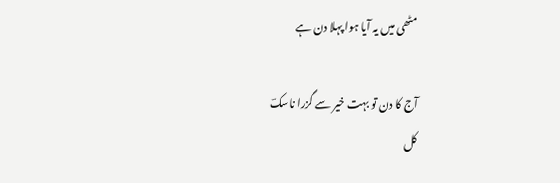مٹھی میں یہ آیا ہوا پہلا دن ہے

آج کا دن تو بہت خیر سے گزرا ناسکؔ
کل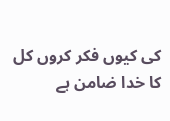کی کیوں فکر کروں کل کا خدا ضامن ہے